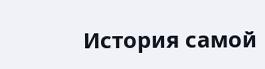История самой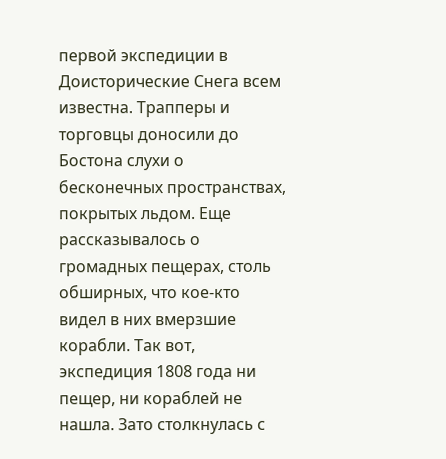первой экспедиции в Доисторические Снега всем известна. Трапперы и торговцы доносили до Бостона слухи о бесконечных пространствах, покрытых льдом. Еще рассказывалось о громадных пещерах, столь обширных, что кое-кто видел в них вмерзшие корабли. Так вот, экспедиция 1808 года ни пещер, ни кораблей не нашла. Зато столкнулась с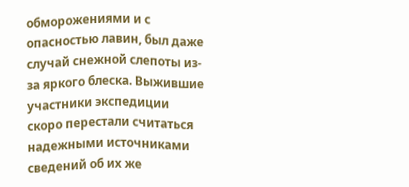обморожениями и с опасностью лавин, был даже случай снежной слепоты из-за яркого блеска. Выжившие участники экспедиции скоро перестали считаться надежными источниками сведений об их же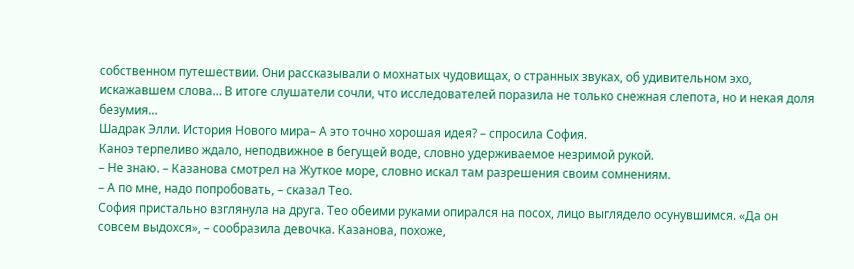собственном путешествии. Они рассказывали о мохнатых чудовищах, о странных звуках, об удивительном эхо, искажавшем слова… В итоге слушатели сочли, что исследователей поразила не только снежная слепота, но и некая доля безумия…
Шадрак Элли. История Нового мира– А это точно хорошая идея? – спросила София.
Каноэ терпеливо ждало, неподвижное в бегущей воде, словно удерживаемое незримой рукой.
– Не знаю. – Казанова смотрел на Жуткое море, словно искал там разрешения своим сомнениям.
– А по мне, надо попробовать, – сказал Тео.
София пристально взглянула на друга. Тео обеими руками опирался на посох, лицо выглядело осунувшимся. «Да он совсем выдохся», – сообразила девочка. Казанова, похоже,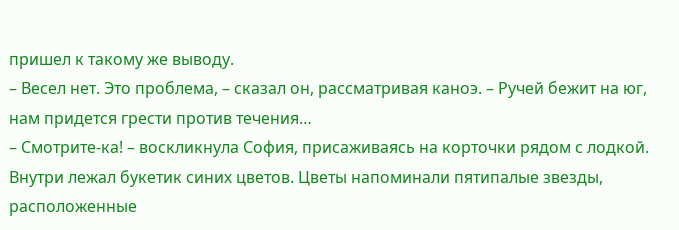пришел к такому же выводу.
– Весел нет. Это проблема, – сказал он, рассматривая каноэ. – Ручей бежит на юг, нам придется грести против течения…
– Смотрите-ка! – воскликнула София, присаживаясь на корточки рядом с лодкой.
Внутри лежал букетик синих цветов. Цветы напоминали пятипалые звезды, расположенные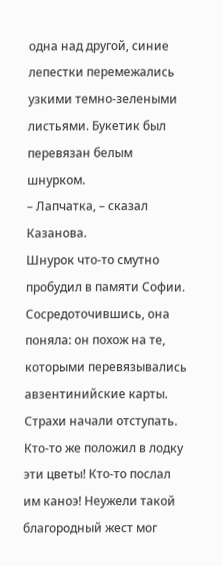одна над другой, синие лепестки перемежались узкими темно-зелеными листьями. Букетик был перевязан белым шнурком.
– Лапчатка, – сказал Казанова.
Шнурок что-то смутно пробудил в памяти Софии. Сосредоточившись, она поняла: он похож на те, которыми перевязывались авзентинийские карты. Страхи начали отступать. Кто-то же положил в лодку эти цветы! Кто-то послал им каноэ! Неужели такой благородный жест мог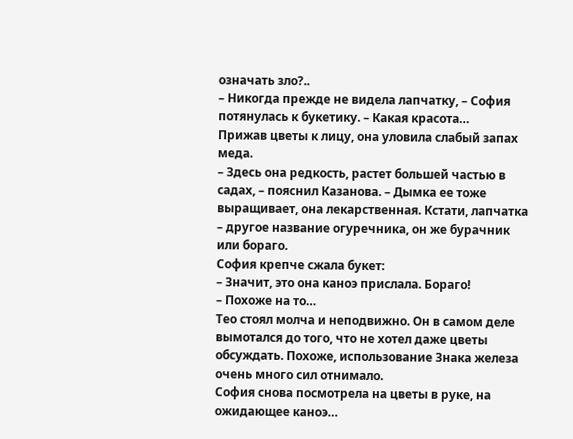означать зло?..
– Никогда прежде не видела лапчатку, – София потянулась к букетику. – Какая красота…
Прижав цветы к лицу, она уловила слабый запах меда.
– Здесь она редкость, растет большей частью в садах, – пояснил Казанова. – Дымка ее тоже выращивает, она лекарственная. Кстати, лапчатка – другое название огуречника, он же бурачник или бораго.
София крепче сжала букет:
– Значит, это она каноэ прислала. Бораго!
– Похоже на то…
Тео стоял молча и неподвижно. Он в самом деле вымотался до того, что не хотел даже цветы обсуждать. Похоже, использование Знака железа очень много сил отнимало.
София снова посмотрела на цветы в руке, на ожидающее каноэ…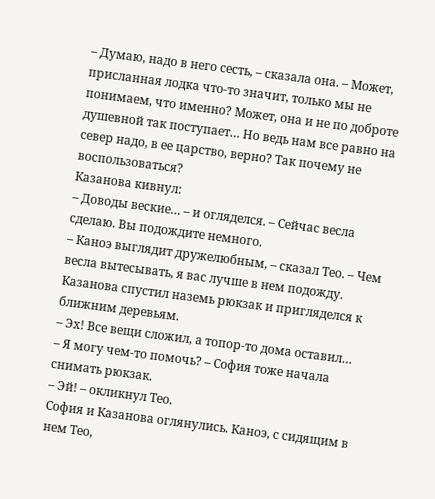– Думаю, надо в него сесть, – сказала она. – Может, присланная лодка что-то значит, только мы не понимаем, что именно? Может, она и не по доброте душевной так поступает… Но ведь нам все равно на север надо, в ее царство, верно? Так почему не воспользоваться?
Казанова кивнул:
– Доводы веские… – и огляделся. – Сейчас весла сделаю. Вы подождите немного.
– Каноэ выглядит дружелюбным, – сказал Тео. – Чем весла вытесывать, я вас лучше в нем подожду.
Казанова спустил наземь рюкзак и пригляделся к ближним деревьям.
– Эх! Все вещи сложил, а топор-то дома оставил…
– Я могу чем-то помочь? – София тоже начала снимать рюкзак.
– Эй! – окликнул Тео.
София и Казанова оглянулись. Каноэ, с сидящим в нем Тео,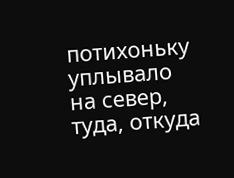потихоньку уплывало на север, туда, откуда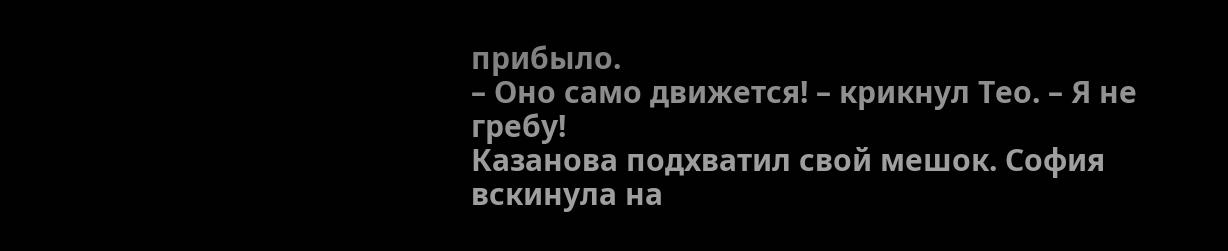прибыло.
– Оно само движется! – крикнул Тео. – Я не гребу!
Казанова подхватил свой мешок. София вскинула на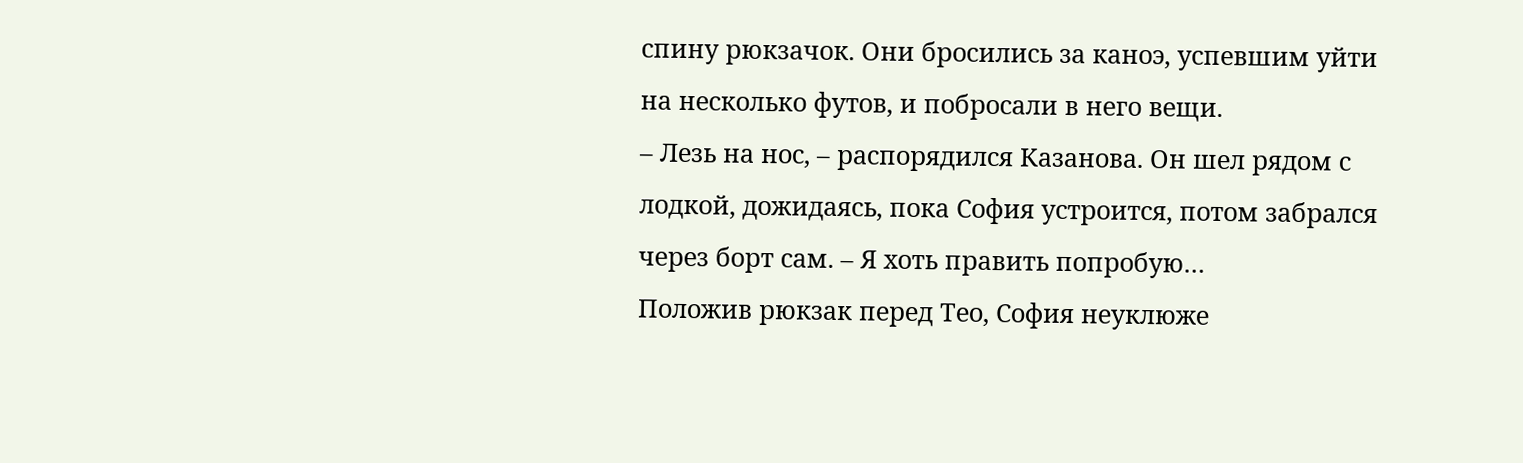спину рюкзачок. Они бросились за каноэ, успевшим уйти на несколько футов, и побросали в него вещи.
– Лезь на нос, – распорядился Казанова. Он шел рядом с лодкой, дожидаясь, пока София устроится, потом забрался через борт сам. – Я хоть править попробую…
Положив рюкзак перед Тео, София неуклюже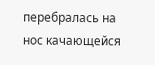перебралась на нос качающейся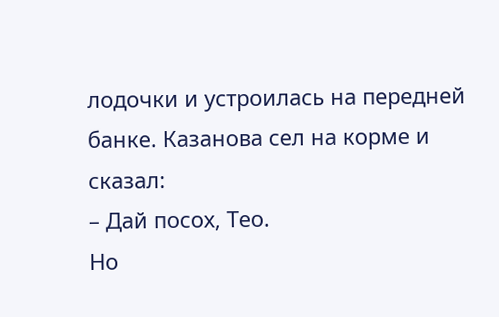лодочки и устроилась на передней банке. Казанова сел на корме и сказал:
– Дай посох, Тео.
Но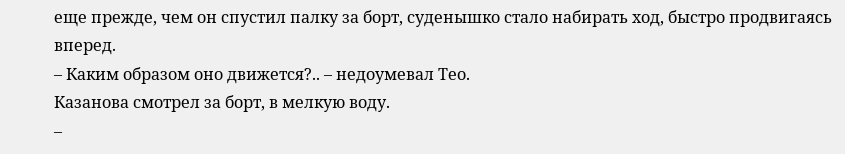еще прежде, чем он спустил палку за борт, суденышко стало набирать ход, быстро продвигаясь вперед.
– Каким образом оно движется?.. – недоумевал Тео.
Казанова смотрел за борт, в мелкую воду.
–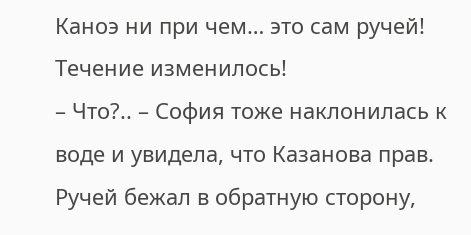Каноэ ни при чем… это сам ручей! Течение изменилось!
– Что?.. – София тоже наклонилась к воде и увидела, что Казанова прав. Ручей бежал в обратную сторону,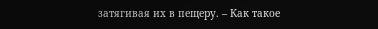затягивая их в пещеру. – Как такое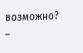возможно? –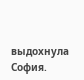выдохнула София.